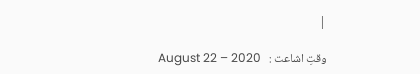|

وقتِ اشاعت :   August 22 – 2020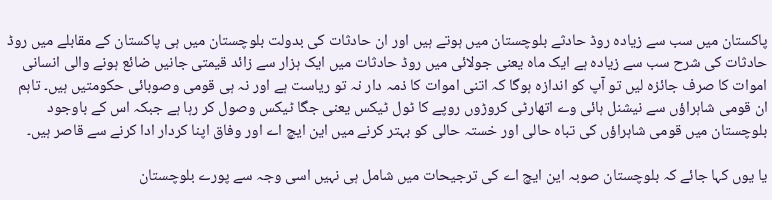پاکستان میں سب سے زیادہ روڈ حادثے بلوچستان میں ہوتے ہیں اور ان حادثات کی بدولت بلوچستان میں ہی پاکستان کے مقابلے میں روڈ حادثات کی شرح سب سے زیادہ ہے ایک ماہ یعنی جولائی میں روڈ حادثات میں ایک ہزار سے زائد قیمتی جانیں ضائع ہونے والی انسانی اموات کا صرف جائزہ لیں تو آپ کو اندازہ ہوگا کہ اتنی اموات کا ذمہ دار نہ تو ریاست ہے اور نہ ہی قومی وصوبائی حکومتیں ہیں۔ تاہم ان قومی شاہراؤں سے نیشنل ہائی وے اتھارٹی کروڑوں روپے کا ٹول ٹیکس یعنی جگا ٹیکس وصول کر رہا ہے جبکہ اس کے باوجود بلوچستان میں قومی شاہراؤں کی تباہ حالی اور خستہ حالی کو بہتر کرنے میں این ایچ اے اور وفاق اپنا کردار ادا کرنے سے قاصر ہیں۔

یا یوں کہا جائے کہ بلوچستان صوبہ این ایچ اے کی ترجیحات میں شامل ہی نہیں اسی وجہ سے پورے بلوچستان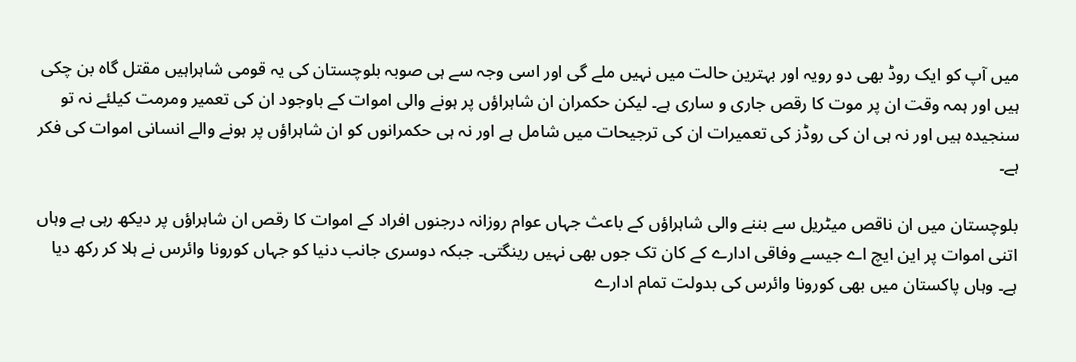میں آپ کو ایک روڈ بھی دو رویہ اور بہترین حالت میں نہیں ملے گی اور اسی وجہ سے ہی صوبہ بلوچستان کی یہ قومی شاہراہیں مقتل گاہ بن چکی ہیں اور ہمہ وقت ان پر موت کا رقص جاری و ساری ہے۔ لیکن حکمران ان شاہراؤں پر ہونے والی اموات کے باوجود ان کی تعمیر ومرمت کیلئے نہ تو سنجیدہ ہیں اور نہ ہی ان کی روڈز کی تعمیرات ان کی ترجیحات میں شامل ہے اور نہ ہی حکمرانوں کو ان شاہراؤں پر ہونے والے انسانی اموات کی فکر ہے۔

بلوچستان میں ان ناقص میٹریل سے بننے والی شاہراؤں کے باعث جہاں عوام روزانہ درجنوں افراد کے اموات کا رقص ان شاہراؤں پر دیکھ رہی ہے وہاں اتنی اموات پر این ایچ اے جیسے وفاقی ادارے کے کان تک جوں بھی نہیں رینگتی۔ جبکہ دوسری جانب دنیا کو جہاں کورونا وائرس نے ہلا کر رکھ دیا ہے۔ وہاں پاکستان میں بھی کورونا وائرس کی بدولت تمام ادارے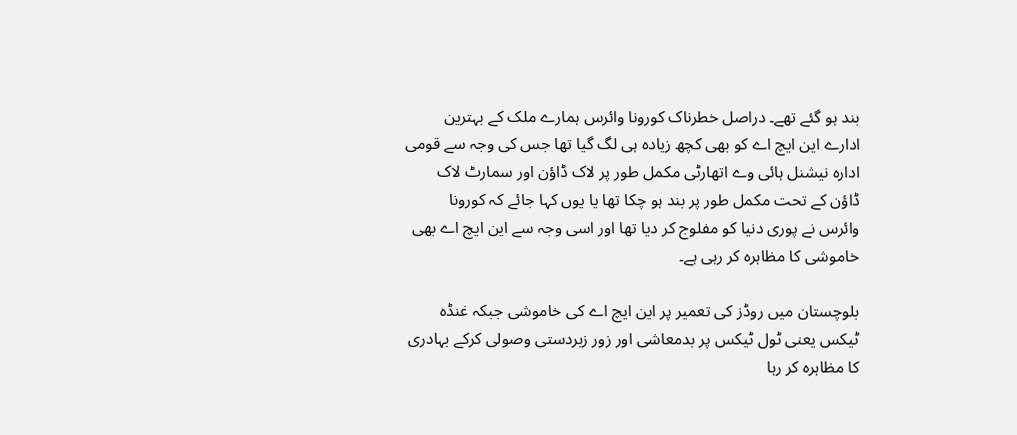بند ہو گئے تھے۔ دراصل خطرناک کورونا وائرس ہمارے ملک کے بہترین ادارے این ایچ اے کو بھی کچھ زیادہ ہی لگ گیا تھا جس کی وجہ سے قومی ادارہ نیشنل ہائی وے اتھارٹی مکمل طور پر لاک ڈاؤن اور سمارٹ لاک ڈاؤن کے تحت مکمل طور پر بند ہو چکا تھا یا یوں کہا جائے کہ کورونا وائرس نے پوری دنیا کو مفلوج کر دیا تھا اور اسی وجہ سے این ایچ اے بھی خاموشی کا مظاہرہ کر رہی ہے۔

بلوچستان میں روڈز کی تعمیر پر این ایچ اے کی خاموشی جبکہ غنڈہ ٹیکس یعنی ٹول ٹیکس پر بدمعاشی اور زور زبردستی وصولی کرکے بہادری کا مظاہرہ کر رہا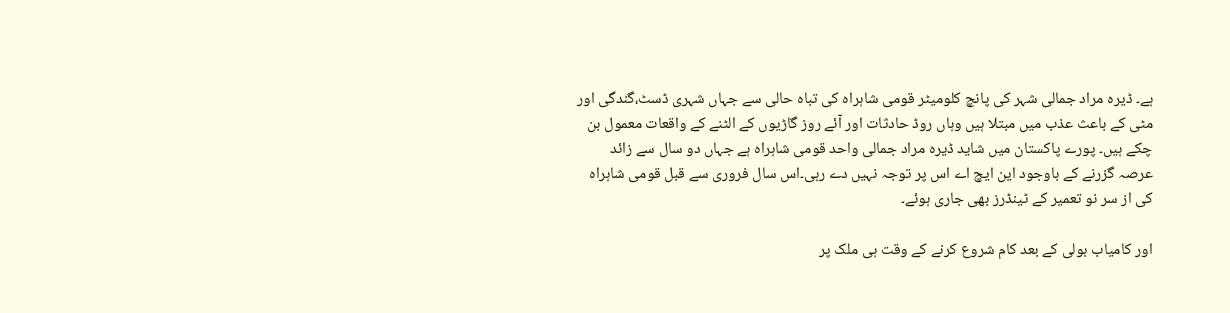ہے۔ ڈیرہ مراد جمالی شہر کی پانچ کلومیٹر قومی شاہراہ کی تباہ حالی سے جہاں شہری ڈسٹ،گندگی اور مٹی کے باعث عذب میں مبتلا ہیں وہاں روڈ حادثات اور آئے روز گاڑیوں کے الٹنے کے واقعات معمول بن چکے ہیں۔ پورے پاکستان میں شاید ڈیرہ مراد جمالی واحد قومی شاہراہ ہے جہاں دو سال سے زائد عرصہ گزرنے کے باوجود این ایچ اے اس پر توجہ نہیں دے رہی۔اس سال فروری سے قبل قومی شاہراہ کی از سر نو تعمیر کے ٹینڈرز بھی جاری ہوئے۔

اور کامیاب بولی کے بعد کام شروع کرنے کے وقت ہی ملک پر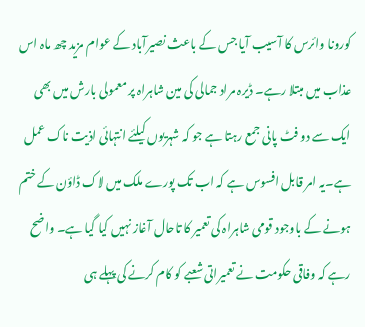کورونا وائرس کا آسیب آیا جس کے باعث نصیرآباد کے عوام مزید چھ ماہ اس عذاب میں مبتلا رہے۔ ڈیرہ مراد جمالی کی مین شاہراہ پر معمولی بارش میں بھی ایک سے دو فٹ پانی جمع رہتا ہے جو کہ شہریوں کیلئے انتہائی اذیت ناک عمل ہے۔یہ امر قابل افسوس ہے کہ اب تک پورے ملک میں لاک ڈاؤن کے ختم ہونے کے باوجود قومی شاہراہ کی تعمیر کا تاحال آغاز نہیں کیا گیا ہے۔ واضح رہے کہ وفاقی حکومت نے تعمیراتی شعبے کو کام کرنے کی پہلے ہی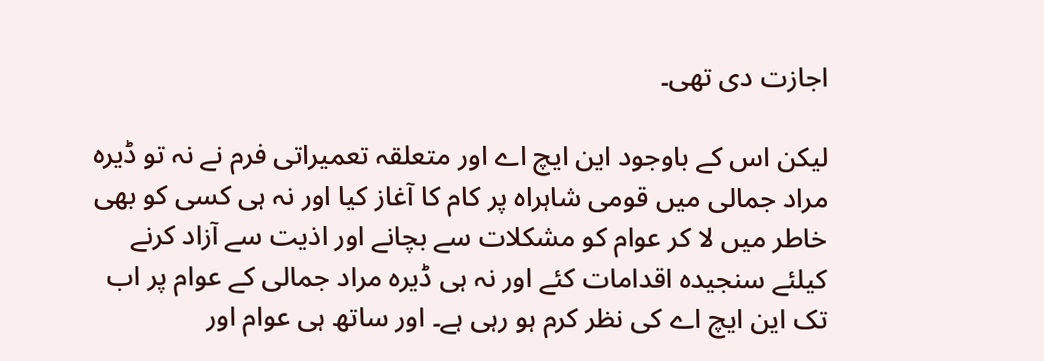اجازت دی تھی۔

لیکن اس کے باوجود این ایچ اے اور متعلقہ تعمیراتی فرم نے نہ تو ڈیرہ مراد جمالی میں قومی شاہراہ پر کام کا آغاز کیا اور نہ ہی کسی کو بھی خاطر میں لا کر عوام کو مشکلات سے بچانے اور اذیت سے آزاد کرنے کیلئے سنجیدہ اقدامات کئے اور نہ ہی ڈیرہ مراد جمالی کے عوام پر اب تک این ایچ اے کی نظر کرم ہو رہی ہے۔ اور ساتھ ہی عوام اور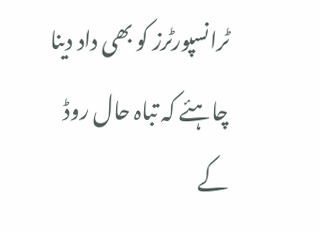ٹرانسپورٹرز کو بھی داد دینا چاہئے کہ تباہ حال روڈ کے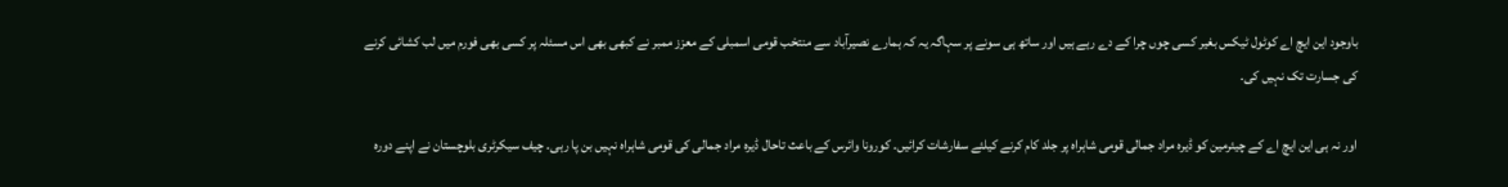باوجود این ایچ اے کوٹول ٹیکس بغیر کسی چوں چرا کے دے رہے ہیں اور ساتھ ہی سونے پر سہاگہ یہ کہ ہمارے نصیرآباد سے منتخب قومی اسمبلی کے معزز ممبر نے کبھی بھی اس مسئلہ پر کسی بھی فورم میں لب کشائی کرنے کی جسارت تک نہیں کی۔

اور نہ ہی این ایچ اے کے چیئرمین کو ڈیرہ مراد جمالی قومی شاہراہ پر جلد کام کرنے کیلئے سفارشات کرائیں۔ کورونا وائرس کے باعث تاحال ڈیرہ مراد جمالی کی قومی شاہراہ نہیں بن پا رہی۔ چیف سیکرٹری بلوچستان نے اپنے دورہ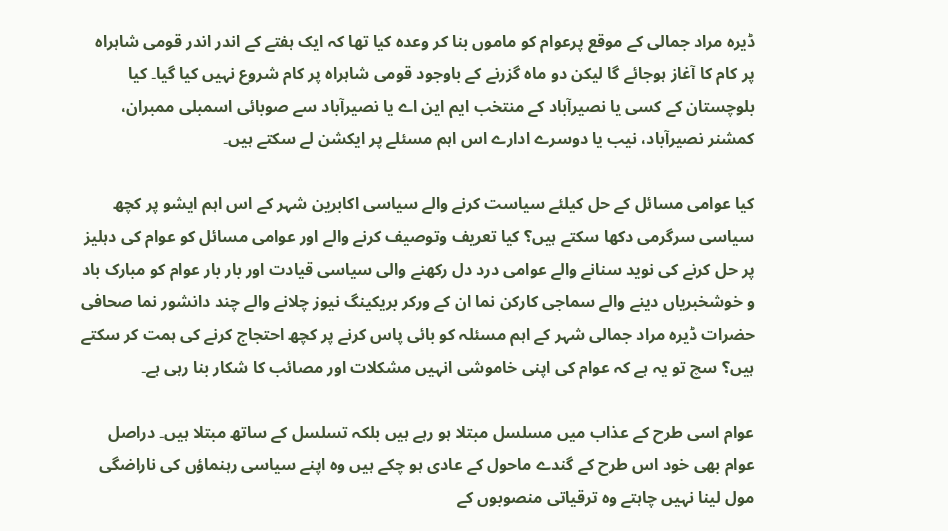ڈیرہ مراد جمالی کے موقع پرعوام کو ماموں بنا کر وعدہ کیا تھا کہ ایک ہفتے کے اندر اندر قومی شاہراہ پر کام کا آغاز ہوجائے گا لیکن دو ماہ گزرنے کے باوجود قومی شاہراہ پر کام شروع نہیں کیا گیا۔ کیا بلوچستان کے کسی یا نصیرآباد کے منتخب ایم این اے یا نصیرآباد سے صوبائی اسمبلی ممبران، کمشنر نصیرآباد، نیب یا دوسرے ادارے اس اہم مسئلے پر ایکشن لے سکتے ہیں۔

کیا عوامی مسائل کے حل کیلئے سیاست کرنے والے سیاسی اکابرین شہر کے اس اہم ایشو پر کچھ سیاسی سرگرمی دکھا سکتے ہیں؟ کیا تعریف وتوصیف کرنے والے اور عوامی مسائل کو عوام کی دہلیز پر حل کرنے کی نوید سنانے والے عوامی درد دل رکھنے والی سیاسی قیادت اور بار بار عوام کو مبارک باد و خوشخبریاں دینے والے سماجی کارکن نما ان کے ورکر بریکینگ نیوز چلانے والے چند دانشور نما صحافی حضرات ڈیرہ مراد جمالی شہر کے اہم مسئلہ کو بائی پاس کرنے پر کچھ احتجاج کرنے کی ہمت کر سکتے ہیں؟ سچ تو یہ ہے کہ عوام کی اپنی خاموشی انہیں مشکلات اور مصائب کا شکار بنا رہی ہے۔

عوام اسی طرح کے عذاب میں مسلسل مبتلا ہو رہے ہیں بلکہ تسلسل کے ساتھ مبتلا ہیں۔ دراصل عوام بھی خود اس طرح کے گندے ماحول کے عادی ہو چکے ہیں وہ اپنے سیاسی رہنماؤں کی ناراضگی مول لینا نہیں چاہتے وہ ترقیاتی منصوبوں کے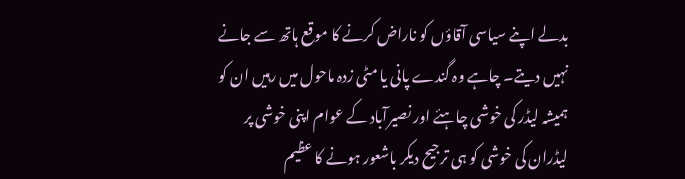بدلے اپنے سیاسی آقاؤں کو ناراض کرنے کا موقع ہاتھ سے جانے نہیں دیتے۔ چاہے وہ گندے پانی یا مٹی زدہ ماحول میں رہیں ان کو ہمیشہ لیڈر کی خوشی چاہئے اور نصیرآباد کے عوام اپنی خوشی پر لیڈران کی خوشی کو ہی ترجیح دیکر باشعور ہونے کا عظیم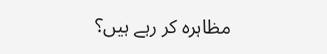مظاہرہ کر رہے ہیں؟